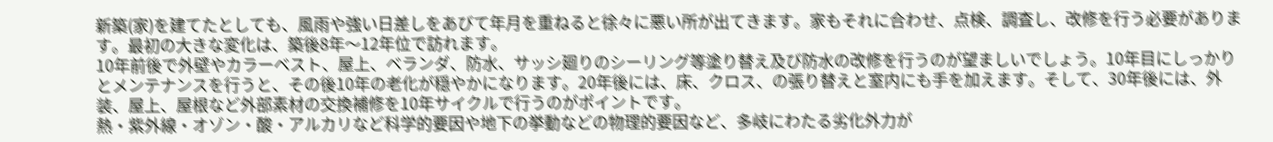新築(家)を建てたとしても、風雨や強い日差しをあびて年月を重ねると徐々に悪い所が出てきます。家もそれに合わせ、点検、調査し、改修を行う必要があります。最初の大きな変化は、築後8年〜12年位で訪れます。
10年前後で外壁やカラーベスト、屋上、ベランダ、防水、サッシ廻りのシーリング等塗り替え及び防水の改修を行うのが望ましいでしょう。10年目にしっかりとメンテナンスを行うと、その後10年の老化が穏やかになります。20年後には、床、クロス、の張り替えと室内にも手を加えます。そして、30年後には、外装、屋上、屋根など外部素材の交換補修を10年サイクルで行うのがポイントです。
熱・紫外線・オゾン・酸・アルカリなど科学的要因や地下の挙動などの物理的要因など、多岐にわたる劣化外力が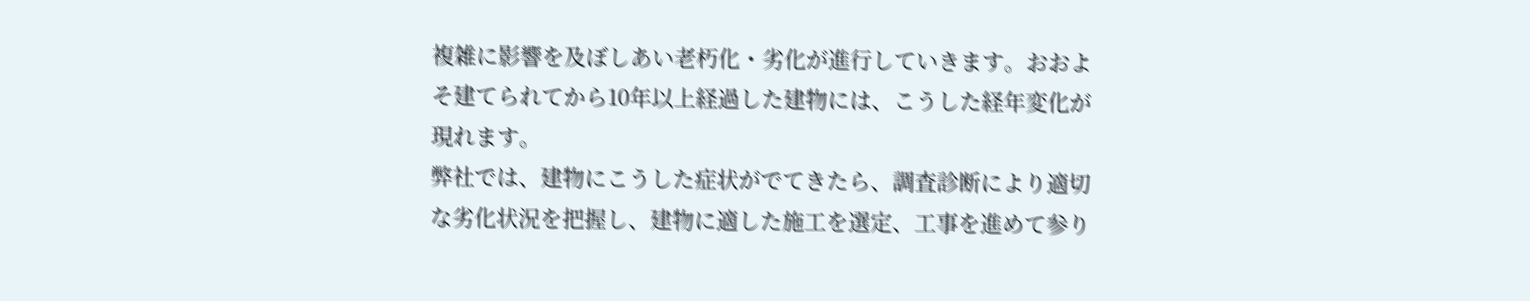複雑に影響を及ぼしあい老朽化・劣化が進行していきます。おおよそ建てられてから10年以上経過した建物には、こうした経年変化が現れます。
弊社では、建物にこうした症状がでてきたら、調査診断により適切な劣化状況を把握し、建物に適した施工を選定、工事を進めて参り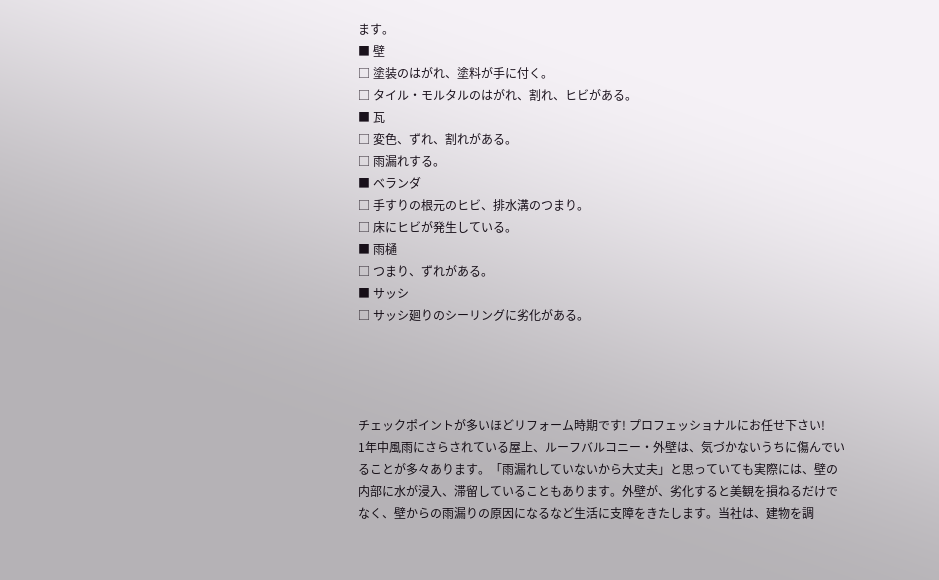ます。
■ 壁
□ 塗装のはがれ、塗料が手に付く。
□ タイル・モルタルのはがれ、割れ、ヒビがある。
■ 瓦
□ 変色、ずれ、割れがある。
□ 雨漏れする。
■ ベランダ
□ 手すりの根元のヒビ、排水溝のつまり。
□ 床にヒビが発生している。
■ 雨樋
□ つまり、ずれがある。
■ サッシ
□ サッシ廻りのシーリングに劣化がある。




チェックポイントが多いほどリフォーム時期です! プロフェッショナルにお任せ下さい!
1年中風雨にさらされている屋上、ルーフバルコニー・外壁は、気づかないうちに傷んでいることが多々あります。「雨漏れしていないから大丈夫」と思っていても実際には、壁の内部に水が浸入、滞留していることもあります。外壁が、劣化すると美観を損ねるだけでなく、壁からの雨漏りの原因になるなど生活に支障をきたします。当社は、建物を調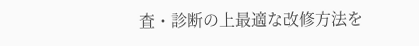査・診断の上最適な改修方法を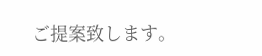ご提案致します。